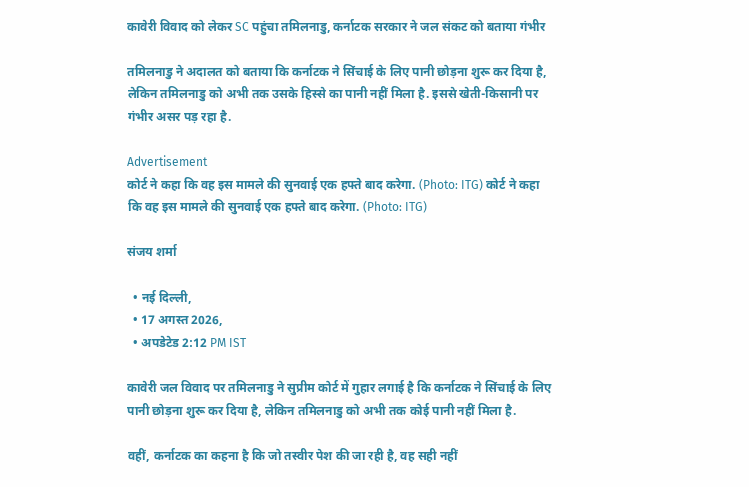कावेरी विवाद को लेकर SC पहुंचा तमिलनाडु, कर्नाटक सरकार ने जल संकट को बताया गंभीर

तमिलनाडु ने अदालत को बताया कि कर्नाटक ने सिंचाई के लिए पानी छोड़ना शुरू कर दिया है, लेकिन तमिलनाडु को अभी तक उसके हिस्से का पानी नहीं मिला है. इससे खेती-किसानी पर गंभीर असर पड़ रहा है.

Advertisement
कोर्ट ने कहा कि वह इस मामले की सुनवाई एक हफ्ते बाद करेगा. (Photo: ITG) कोर्ट ने कहा कि वह इस मामले की सुनवाई एक हफ्ते बाद करेगा. (Photo: ITG)

संजय शर्मा

  • नई दिल्ली,
  • 17 अगस्त 2026,
  • अपडेटेड 2:12 PM IST

कावेरी जल विवाद पर तमिलनाडु ने सुप्रीम कोर्ट में गुहार लगाई है कि कर्नाटक ने सिंचाई के लिए पानी छोड़ना शुरू कर दिया है, लेकिन तमिलनाडु को अभी तक कोई पानी नहीं मिला है.

वहीं, कर्नाटक का कहना है कि जो तस्वीर पेश की जा रही है, वह सही नहीं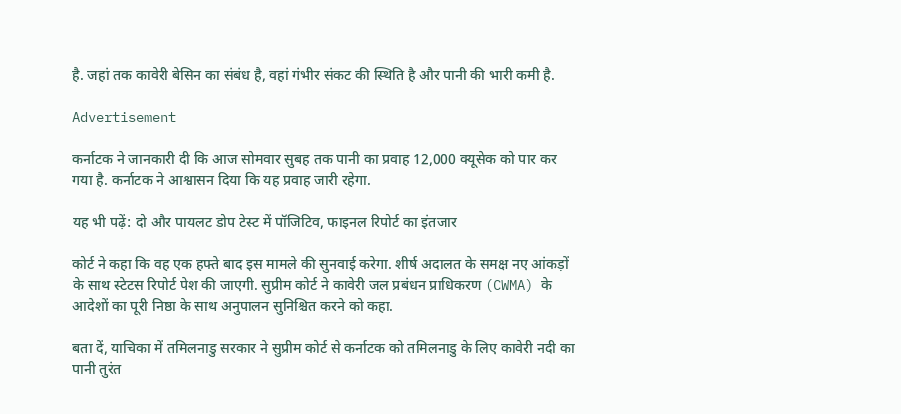है. जहां तक कावेरी बेसिन का संबंध है, वहां गंभीर संकट की स्थिति है और पानी की भारी कमी है.

Advertisement

कर्नाटक ने जानकारी दी कि आज सोमवार सुबह तक पानी का प्रवाह 12,000 क्यूसेक को पार कर गया है. कर्नाटक ने आश्वासन दिया कि यह प्रवाह जारी रहेगा.

यह भी पढ़ें: दो और पायलट डोप टेस्ट में पॉजिटिव, फाइनल रिपोर्ट का इंतजार

कोर्ट ने कहा कि वह एक हफ्ते बाद इस मामले की सुनवाई करेगा. शीर्ष अदालत के समक्ष नए आंकड़ों के साथ स्टेटस रिपोर्ट पेश की जाएगी. सुप्रीम कोर्ट ने कावेरी जल प्रबंधन प्राधिकरण (CWMA) के आदेशों का पूरी निष्ठा के साथ अनुपालन सुनिश्चित करने को कहा.

बता दें, याचिका में तमिलनाडु सरकार ने सुप्रीम कोर्ट से कर्नाटक को तमिलनाडु के लिए कावेरी नदी का पानी तुरंत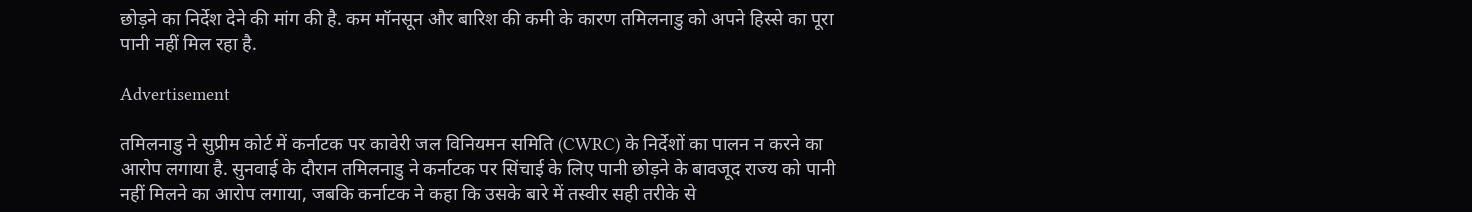छोड़ने का निर्देश देने की मांग की है. कम मॉनसून और बारिश की कमी के कारण तमिलनाडु को अपने हिस्से का पूरा पानी नहीं मिल रहा है.

Advertisement

तमिलनाडु ने सुप्रीम कोर्ट में कर्नाटक पर कावेरी जल विनियमन समिति (CWRC) के निर्देशों का पालन न करने का आरोप लगाया है. सुनवाई के दौरान तमिलनाडु ने कर्नाटक पर सिंचाई के लिए पानी छोड़ने के बावजूद राज्य को पानी नहीं मिलने का आरोप लगाया, जबकि कर्नाटक ने कहा कि उसके बारे में तस्वीर सही तरीके से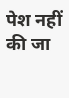पेश नहीं की जा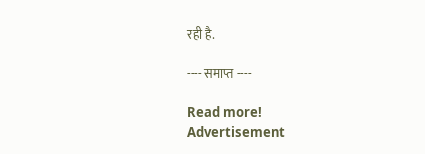रही है.

---- समाप्त ----

Read more!
Advertisement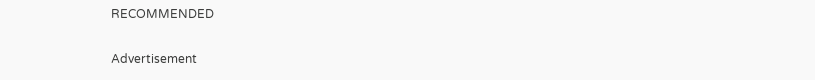RECOMMENDED

Advertisement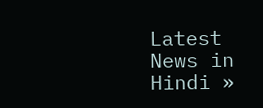Latest News in Hindi »